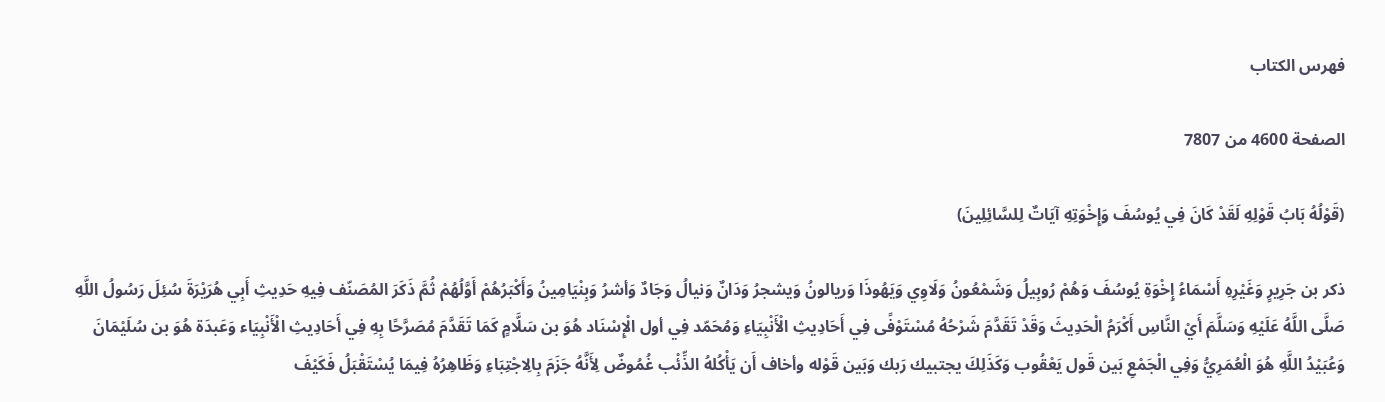فهرس الكتاب

الصفحة 4600 من 7807

(قَوْلُهُ بَابُ قَوْلِهِ لَقَدْ كَانَ فِي يُوسُفَ وَإِخْوَتِهِ آيَاتٌ لِلسَّائِلِينَ)

ذكر بن جَرِيرٍ وَغَيْرِهِ أَسْمَاءُ إِخْوَةِ يُوسُفَ وَهُمْ رُوبِيلُ وَشَمْعُونُ وَلَاوِي وَيَهُوذَا وَريالونُ وَيشجرُ وَدَانٌ وَنيالُ وَجَادٌ وَأشرُ وَبِنْيَامِينُ وَأَكْبَرُهُمْ أَوَّلُهُمْ ثُمَّ ذَكَرَ المُصَنّف فِيهِ حَدِيثِ أَبِي هُرَيْرَةَ سُئِلَ رَسُولُ اللَّهِ صَلَّى اللَّهُ عَلَيْهِ وَسَلَّمَ أَيْ النَّاسِ أَكْرَمُ الْحَدِيثَ وَقَدْ تَقَدَّمَ شَرْحُهُ مُسْتَوْفًى فِي أَحَادِيثِ الْأَنْبِيَاءِ وَمُحَمّد فِي أول الْإِسْنَاد هُوَ بن سَلَّامٍ كَمَا تَقَدَّمَ مُصَرَّحًا بِهِ فِي أَحَادِيثِ الْأَنْبِيَاء وَعَبدَة هُوَ بن سُلَيْمَانَ وَعُبَيْدُ اللَّهِ هُوَ الْعُمَرِيُّ وَفِي الْجَمْعِ بَين قَول يَعْقُوب وَكَذَلِكَ يجتبيك رَبك وَبَين قَوْله وأخاف أَن يَأْكُلهُ الذِّئْب غُمُوضٌ لِأَنَّهُ جَزَمَ بِالِاجْتِبَاءِ وَظَاهِرُهُ فِيمَا يُسْتَقْبَلُ فَكَيْفَ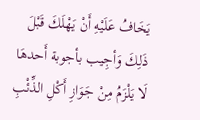يَخَافُ عَلَيْهِ أَنْ يَهْلَكَ قَبْلَ ذَلِكَ وَأجِيب بأجوبة أَحدهَا لَا يَلْزَمُ مِنْ جَوَازِ أَكْلِ الذِّئْبِ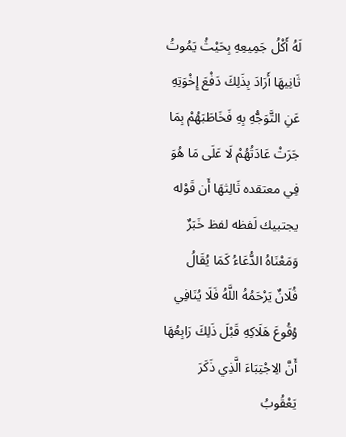لَهُ أَكْلُ جَمِيعِهِ بِحَيْثُ يَمُوتُ ثَانِيهَا أَرَادَ بِذَلِكَ دَفْعَ إِخْوَتِهِ عَنِ التَّوَجُّهِ بِهِ فَخَاطَبَهُمْ بِمَا جَرَتْ عَادَتُهُمْ لَا عَلَى مَا هُوَ فِي معتقده ثَالِثهَا أَن قَوْله يجتبيك لَفظه لفظ خَبَرٌ وَمَعْنَاهُ الدُّعَاءُ كَمَا يُقَالُ فُلَانٌ يَرْحَمُهُ اللَّهُ فَلَا يُنَافِي وُقُوعَ هَلَاكِهِ قَبْلَ ذَلِكَ رَابِعُهَا أَنَّ الِاجْتِبَاءَ الَّذِي ذَكَرَ يَعْقُوبُ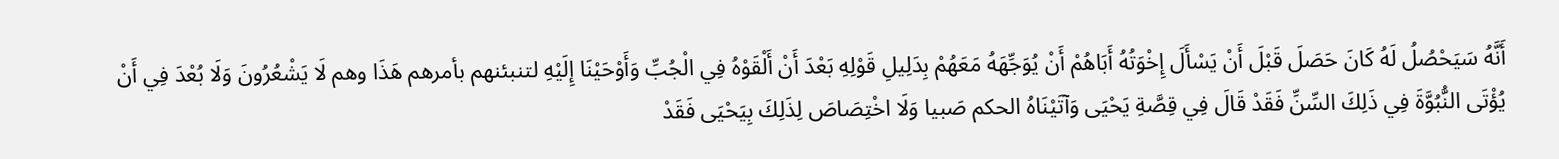أَنَّهُ سَيَحْصُلُ لَهُ كَانَ حَصَلَ قَبْلَ أَنْ يَسْأَلَ إِخْوَتُهُ أَبَاهُمْ أَنْ يُوَجِّهَهُ مَعَهُمْ بِدَلِيلِ قَوْلِهِ بَعْدَ أَنْ أَلْقَوْهُ فِي الْجُبِّ وَأَوْحَيْنَا إِلَيْهِ لتنبئنهم بأمرهم هَذَا وهم لَا يَشْعُرُونَ وَلَا بُعْدَ فِي أَنْ يُؤْتَى النُّبُوَّةَ فِي ذَلِكَ السِّنِّ فَقَدْ قَالَ فِي قِصَّةِ يَحْيَى وَآتَيْنَاهُ الحكم صَبيا وَلَا اخْتِصَاصَ لِذَلِكَ بِيَحْيَى فَقَدْ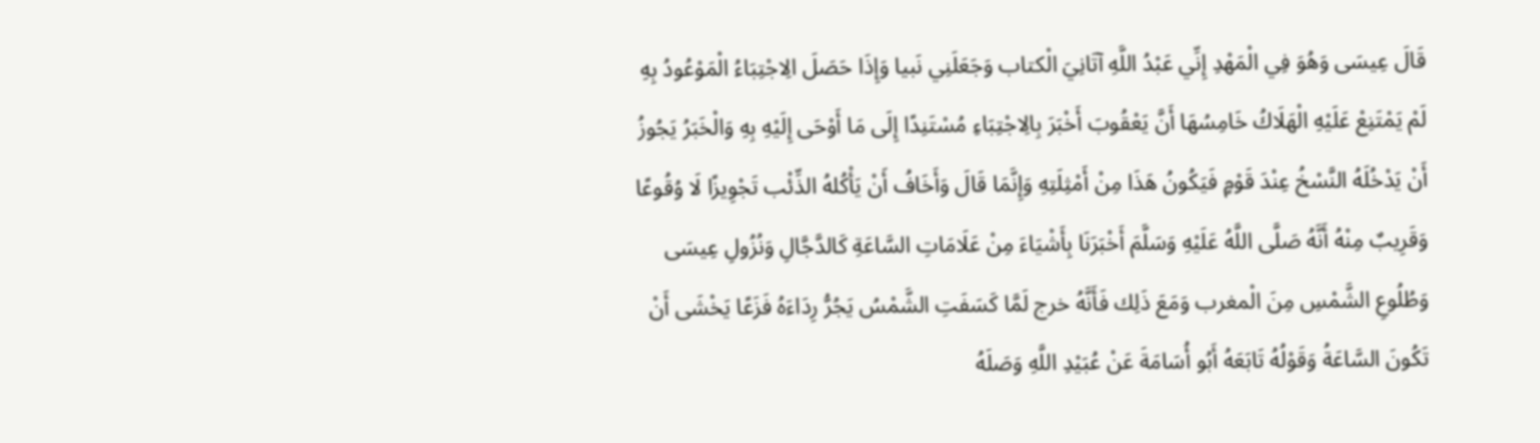قَالَ عِيسَى وَهُوَ فِي الْمَهْدِ إِنِّي عَبْدُ اللَّهِ آتَانِيَ الْكتاب وَجَعَلَنِي نَبيا وَإِذَا حَصَلَ الِاجْتِبَاءُ الْمَوْعُودُ بِهِ لَمْ يَمْتَنِعْ عَلَيْهِ الْهَلَاكُ خَامِسُهَا أَنَّ يَعْقُوبَ أَخْبَرَ بِالِاجْتِبَاءِ مُسْتَنِدًا إِلَى مَا أَوْحَى إِلَيْهِ بِهِ وَالْخَبَرُ يَجُوزُ أَنْ يَدْخُلَهُ النَّسْخُ عِنْدَ قَوْمٍ فَيَكُونُ هَذَا مِنْ أَمْثِلَتِهِ وَإِنَّمَا قَالَ وَأَخَافُ أَنْ يَأْكُلهُ الذِّئْب تَجْوِيزًا لَا وُقُوعًا وَقَرِيبٌ مِنْهُ أَنَّهُ صَلَّى اللَّهُ عَلَيْهِ وَسَلَّمَ أَخْبَرَنَا بِأَشْيَاءَ مِنْ عَلَامَاتِ السَّاعَةِ كَالدَّجَّالِ وَنُزُولِ عِيسَى وَطُلُوعِ الشَّمْسِ مِنَ الْمغرب وَمَعَ ذَلِك فَأَنَّهُ خرج لَمَّا كَسَفَتِ الشَّمْسُ يَجُرُّ رِدَاءَهُ فَزَعًا يَخْشَى أَنْ تَكُونَ السَّاعَةُ وَقَوْلُهُ تَابَعَهُ أَبُو أُسَامَةَ عَنْ عُبَيْدِ اللَّهِ وَصَلَهُ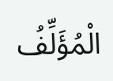الْمُؤَلِّفُ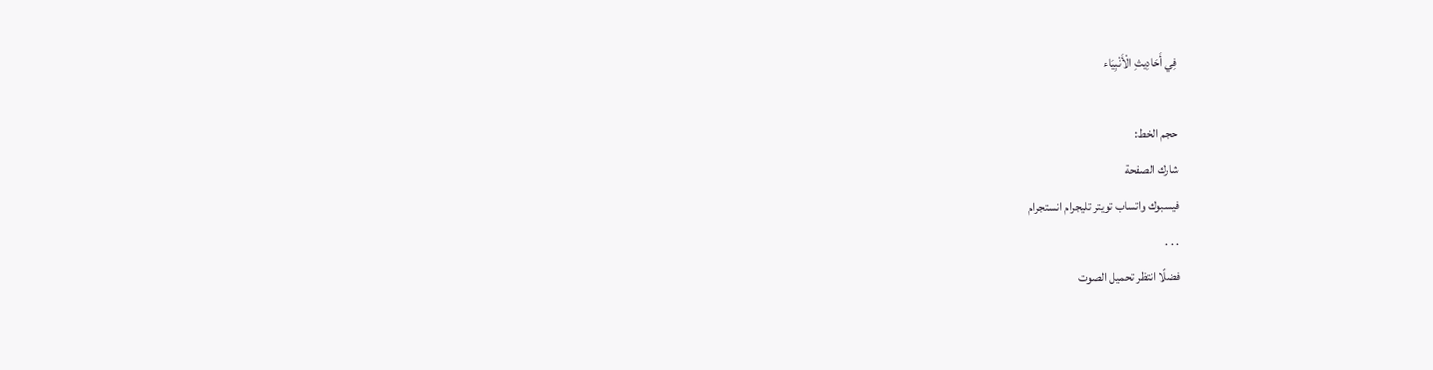فِي أَحَادِيثِ الْأَنْبِيَاء

حجم الخط:
شارك الصفحة
فيسبوك واتساب تويتر تليجرام انستجرام
. . .
فضلًا انتظر تحميل الصوت